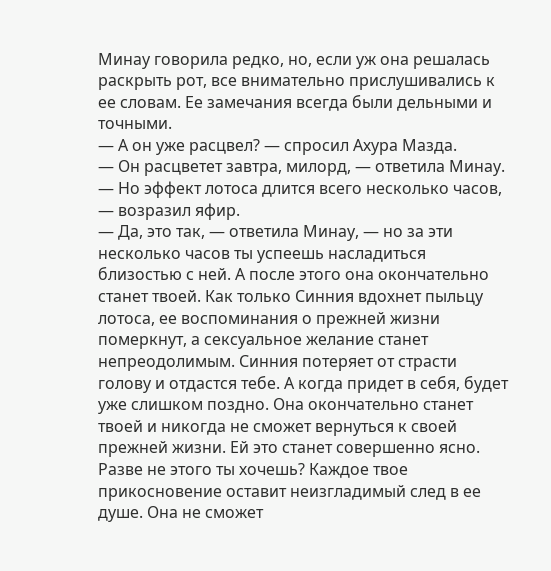Минау говорила редко, но, если уж она решалась раскрыть рот, все внимательно прислушивались к ее словам. Ее замечания всегда были дельными и точными.
— А он уже расцвел? — спросил Ахура Мазда.
— Он расцветет завтра, милорд, — ответила Минау.
— Но эффект лотоса длится всего несколько часов, — возразил яфир.
— Да, это так, — ответила Минау, — но за эти несколько часов ты успеешь насладиться близостью с ней. А после этого она окончательно станет твоей. Как только Синния вдохнет пыльцу лотоса, ее воспоминания о прежней жизни померкнут, а сексуальное желание станет непреодолимым. Синния потеряет от страсти голову и отдастся тебе. А когда придет в себя, будет уже слишком поздно. Она окончательно станет твоей и никогда не сможет вернуться к своей прежней жизни. Ей это станет совершенно ясно. Разве не этого ты хочешь? Каждое твое прикосновение оставит неизгладимый след в ее душе. Она не сможет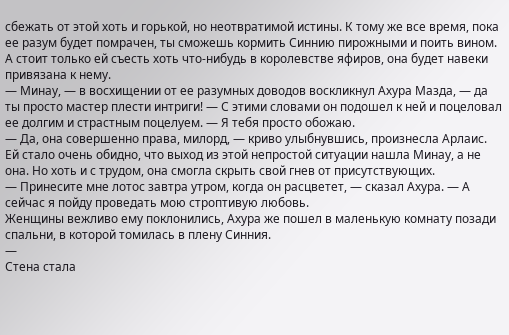сбежать от этой хоть и горькой, но неотвратимой истины. К тому же все время, пока ее разум будет помрачен, ты сможешь кормить Синнию пирожными и поить вином. А стоит только ей съесть хоть что-нибудь в королевстве яфиров, она будет навеки привязана к нему.
— Минау, — в восхищении от ее разумных доводов воскликнул Ахура Мазда, — да ты просто мастер плести интриги! — С этими словами он подошел к ней и поцеловал ее долгим и страстным поцелуем. — Я тебя просто обожаю.
— Да, она совершенно права, милорд, — криво улыбнувшись, произнесла Арлаис.
Ей стало очень обидно, что выход из этой непростой ситуации нашла Минау, а не она. Но хоть и с трудом, она смогла скрыть свой гнев от присутствующих.
— Принесите мне лотос завтра утром, когда он расцветет, — сказал Ахура. — А сейчас я пойду проведать мою строптивую любовь.
Женщины вежливо ему поклонились, Ахура же пошел в маленькую комнату позади спальни, в которой томилась в плену Синния.
—
Стена стала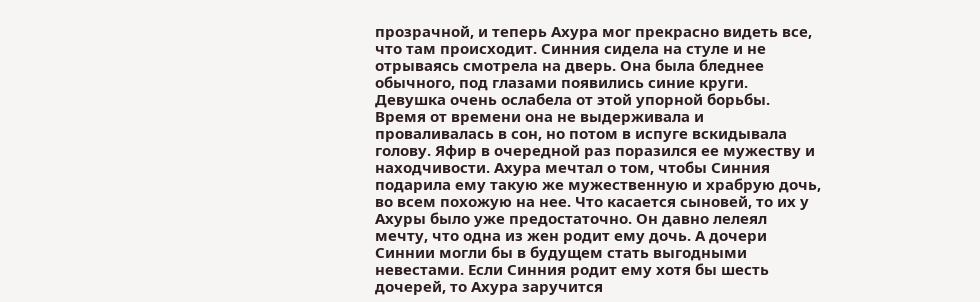прозрачной, и теперь Ахура мог прекрасно видеть все, что там происходит. Синния сидела на стуле и не отрываясь смотрела на дверь. Она была бледнее обычного, под глазами появились синие круги. Девушка очень ослабела от этой упорной борьбы. Время от времени она не выдерживала и проваливалась в сон, но потом в испуге вскидывала голову. Яфир в очередной раз поразился ее мужеству и находчивости. Ахура мечтал о том, чтобы Синния подарила ему такую же мужественную и храбрую дочь, во всем похожую на нее. Что касается сыновей, то их у Ахуры было уже предостаточно. Он давно лелеял мечту, что одна из жен родит ему дочь. А дочери Синнии могли бы в будущем стать выгодными невестами. Если Синния родит ему хотя бы шесть дочерей, то Ахура заручится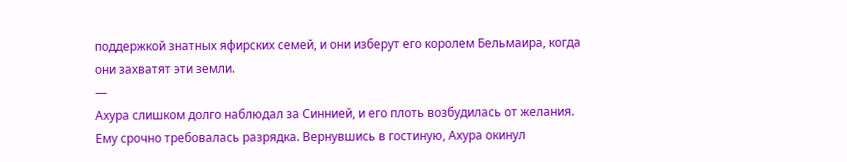поддержкой знатных яфирских семей, и они изберут его королем Бельмаира, когда они захватят эти земли.
—
Ахура слишком долго наблюдал за Синнией, и его плоть возбудилась от желания. Ему срочно требовалась разрядка. Вернувшись в гостиную, Ахура окинул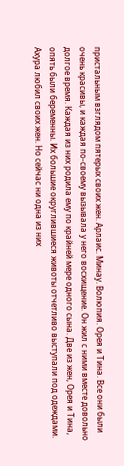пристальным взглядом пятерых своих жен. Арлаис. Минау. Волюпия. Орея и Тина. Все они были очень красивы, и каждая по-своему вызывала у него восхищение. Он жил с ними вместе довольно долгое время. Каждая из них родила ему по крайней мере одного сына. Две из жен, Орея и Тина, опять были беременны. Их большие округлившиеся животы отчетливо выступали под одеждами. Ахура любил своих жен. Но сейчас ни одна из них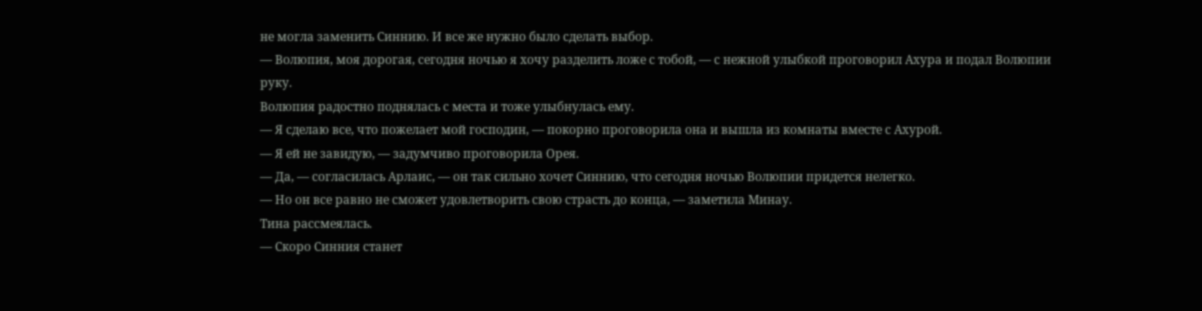не могла заменить Синнию. И все же нужно было сделать выбор.
— Волюпия, моя дорогая, сегодня ночью я хочу разделить ложе с тобой, — с нежной улыбкой проговорил Ахура и подал Волюпии руку.
Волюпия радостно поднялась с места и тоже улыбнулась ему.
— Я сделаю все, что пожелает мой господин, — покорно проговорила она и вышла из комнаты вместе с Ахурой.
— Я ей не завидую, — задумчиво проговорила Орея.
— Да, — согласилась Арлаис, — он так сильно хочет Синнию, что сегодня ночью Волюпии придется нелегко.
— Но он все равно не сможет удовлетворить свою страсть до конца, — заметила Минау.
Тина рассмеялась.
— Скоро Синния станет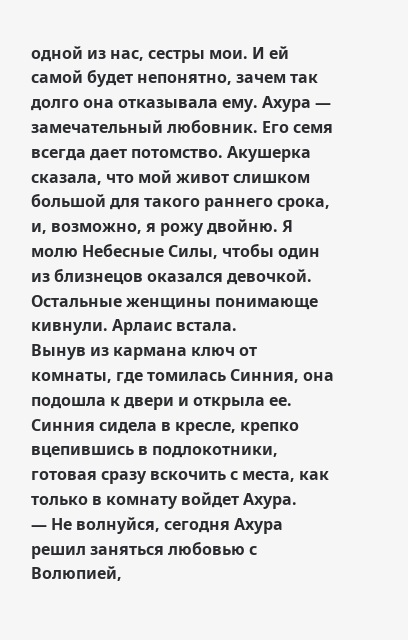одной из нас, сестры мои. И ей самой будет непонятно, зачем так долго она отказывала ему. Ахура — замечательный любовник. Его семя всегда дает потомство. Акушерка сказала, что мой живот слишком большой для такого раннего срока, и, возможно, я рожу двойню. Я молю Небесные Силы, чтобы один из близнецов оказался девочкой.
Остальные женщины понимающе кивнули. Арлаис встала.
Вынув из кармана ключ от комнаты, где томилась Синния, она подошла к двери и открыла ее. Синния сидела в кресле, крепко вцепившись в подлокотники, готовая сразу вскочить с места, как только в комнату войдет Ахура.
— Не волнуйся, сегодня Ахура решил заняться любовью с Волюпией,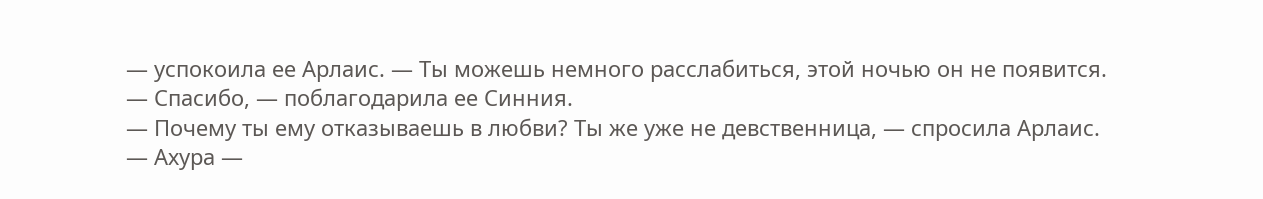— успокоила ее Арлаис. — Ты можешь немного расслабиться, этой ночью он не появится.
— Спасибо, — поблагодарила ее Синния.
— Почему ты ему отказываешь в любви? Ты же уже не девственница, — спросила Арлаис. — Ахура —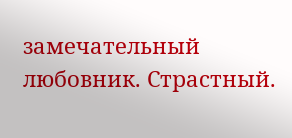замечательный любовник. Страстный.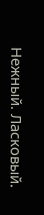Нежный. Ласковый.